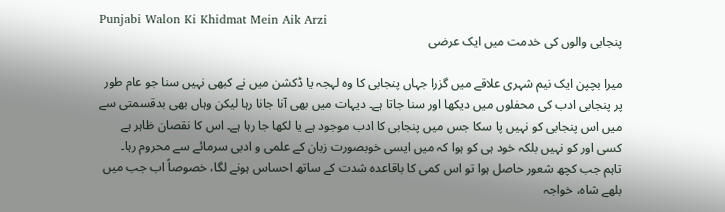Punjabi Walon Ki Khidmat Mein Aik Arzi
پنجابی والوں کی خدمت میں ایک عرضی

میرا بچپن ایک نیم شہری علاقے میں گزرا جہاں پنجابی کا وہ لہجہ یا ڈکشن میں نے کبھی نہیں سنا جو عام طور پر پنجابی ادب کی محفلوں میں دیکھا اور سنا جاتا ہے۔ دیہات میں بھی آنا جانا رہا لیکن وہاں بھی بدقسمتی سے میں اس پنجابی کو نہیں پا سکا جس میں پنجابی کا ادب موجود ہے یا لکھا جا رہا ہے۔ اس کا نقصان ظاہر ہے کسی اور کو نہیں بلکہ خود ہی کو ہوا کہ میں ایسی خوبصورت زبان کے علمی و ادبی سرمائے سے محروم رہا۔
تاہم جب کچھ شعور حاصل ہوا تو اس کمی کا باقاعدہ شدت کے ساتھ احساس ہونے لگا، خصوصاً اب جب میں بلھے شاہ، خواجہ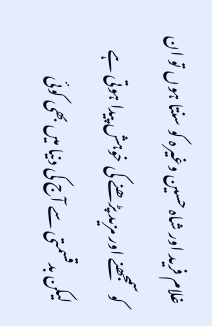غلام فرید اور شاہ حسین وغیرہ کو سنتا ہوں تو ان کو سمجھنے اور مزید پڑھنے کی خوہش پیدا ہوتی ہے لیکن بدقسمتی سے آج کی دنیا میں بھی کوئی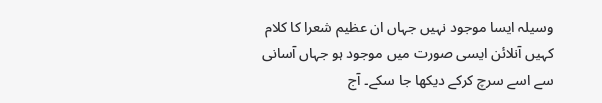وسیلہ ایسا موجود نہیں جہاں ان عظیم شعرا کا کلام کہیں آنلائن ایسی صورت میں موجود ہو جہاں آسانی سے اسے سرچ کرکے دیکھا جا سکے۔ آج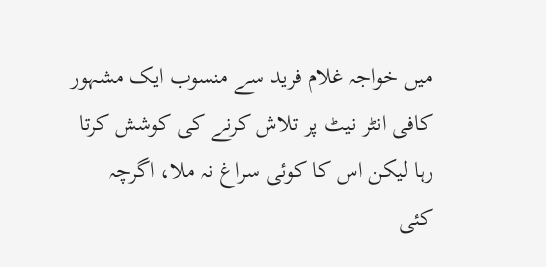میں خواجہ غلام فرید سے منسوب ایک مشہور کافی انٹر نیٹ پر تلاش کرنے کی کوشش کرتا رہا لیکن اس کا کوئی سراغ نہ ملا، اگرچہ کئی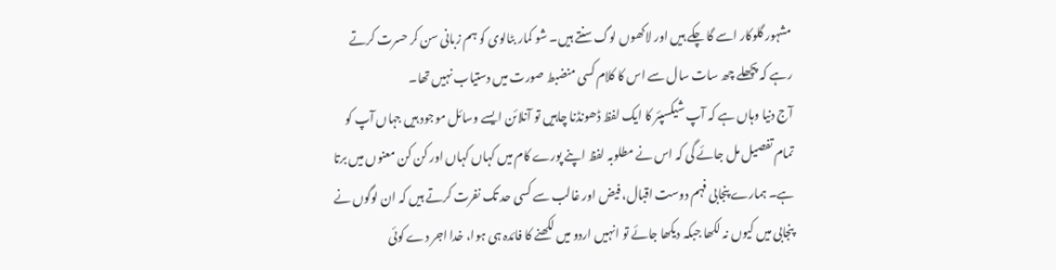مشہور گلوکار اسے گا چکے ہیں اور لاکھوں لوگ سنتے ہیں۔ شو کمار بٹالوی کو ہم زبانی سن کر حسرت کرتے رہے کہ پچھلے چھ سات سال سے اس کا کلام کسی منضبط صورت میں دستیاب نہیں تھا۔
آج دنیا وہاں ہے کہ آپ شیکسپئر کا ایک لفظ ڈھونڈنا چاہیں تو آنلائن ایسے وسائل موجود ہیں جہاں آپ کو تمام تفصیل مل جائے گی کہ اس نے مطلوبہ لفظ اپنے پورے کام میں کہاں کہاں اور کن کن معنوں میں برتا ہے۔ ہمارے پنجابی فہم دوست اقبال، فیض اور غالب سے کسی حد تک نفرت کرتے ہیں کہ ان لوگوں نے پنجابی میں کیوں نہ لکھا جبکہ دیکھا جائے تو انہیں اردو میں لکھنے کا فائدہ ہی ہوا، خدا اجر دے کوئی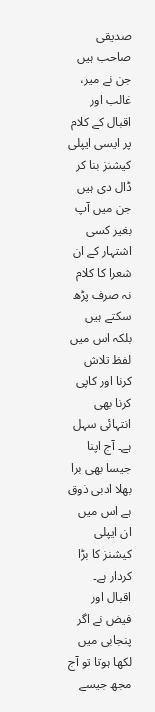صدیقی صاحب ہیں جن نے میر، غالب اور اقبال کے کلام پر ایسی ایپلی کیشنز بنا کر ڈال دی ہیں جن میں آپ بغیر کسی اشتہار کے ان شعرا کا کلام نہ صرف پڑھ سکتے ہیں بلکہ اس میں لفظ تلاش کرنا اور کاپی کرنا بھی انتہائی سہل ہے۔ آج اپنا جیسا بھی برا بھلا ادبی ذوق ہے اس میں ان ایپلی کیشنز کا بڑا کردار ہے۔ اقبال اور فیض نے اگر پنجابی میں لکھا ہوتا تو آج مجھ جیسے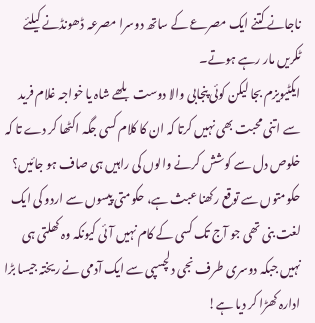ناجانے کتنے ایک مصرعے کے ساتھ دوسرا مصرعہ ڈھونڈنے کیلئے ٹکریں مار رہے ہوتے۔
ایکٹیویزم بجا لیکن کوئی پنجابی والا دوست بلھے شاہ یا خواجہ غلام فرید سے اتنی محبت بھی نہیں کرتا کہ ان کا کلام کسی جگہ اکٹھا کر دے تا کہ خلوص دل سے کوشش کرنے والوں کی راہیں ہی صاف ہو جائیں؟
حکومتوں سے توقع رکھنا عبث ہے، حکومتی پیسوں سے اردو کی ایک لغت بنی تھی جو آج تک کسی کے کام نہیں آئی کیونکہ وہ کھلتی ہی نہیں جبکہ دوسری طرف نجی دلچسپی سے ایک آدمی نے ریختہ جیسا بڑا ادارہ کھڑا کر دیا ہے!